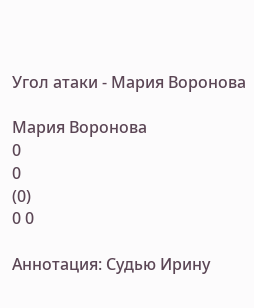Угол атаки - Мария Воронова

Мария Воронова
0
0
(0)
0 0

Аннотация: Судью Ирину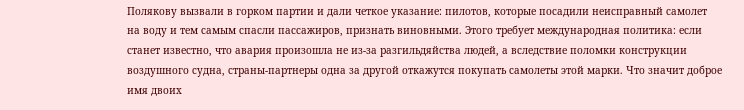Полякову вызвали в горком партии и дали четкое указание: пилотов, которые посадили неисправный самолет на воду и тем самым спасли пассажиров, признать виновными. Этого требует международная политика: если станет известно, что авария произошла не из-за разгильдяйства людей, а вследствие поломки конструкции воздушного судна, страны-партнеры одна за другой откажутся покупать самолеты этой марки. Что значит доброе имя двоих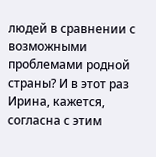людей в сравнении с возможными проблемами родной страны? И в этот раз Ирина, кажется, согласна с этим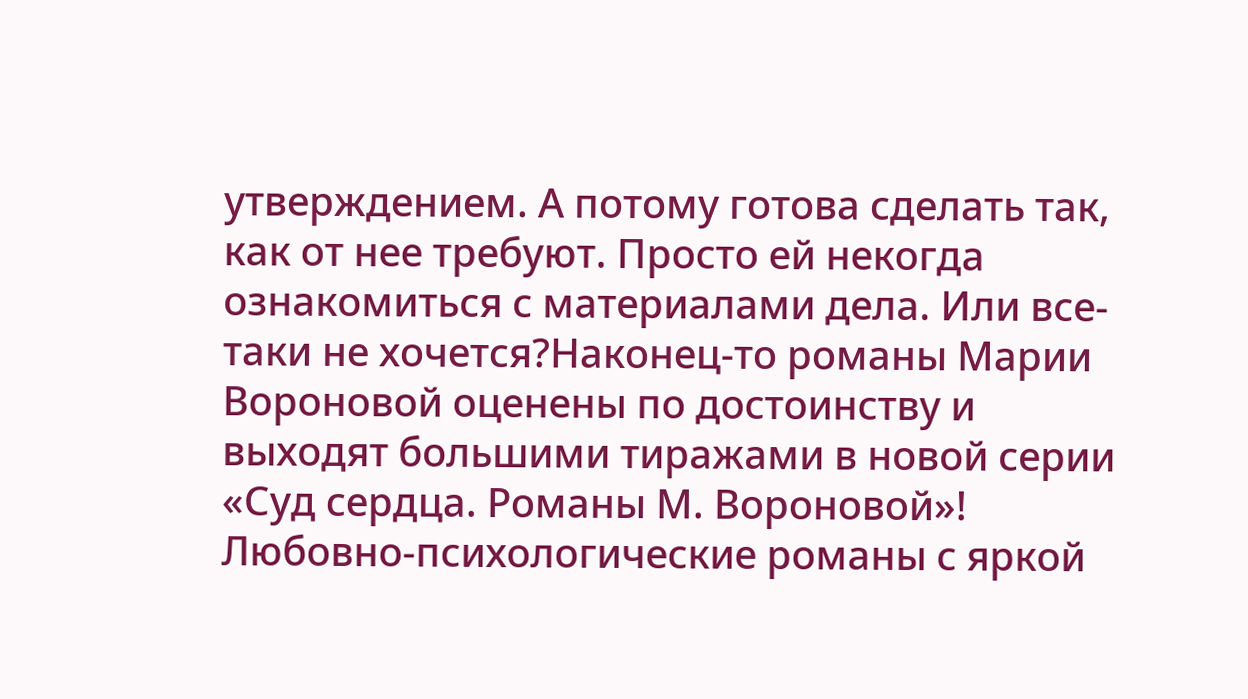утверждением. А потому готова сделать так, как от нее требуют. Просто ей некогда ознакомиться с материалами дела. Или все-таки не хочется?Наконец-то романы Марии Вороновой оценены по достоинству и выходят большими тиражами в новой серии «Суд сердца. Романы М. Вороновой»! Любовно-психологические романы с яркой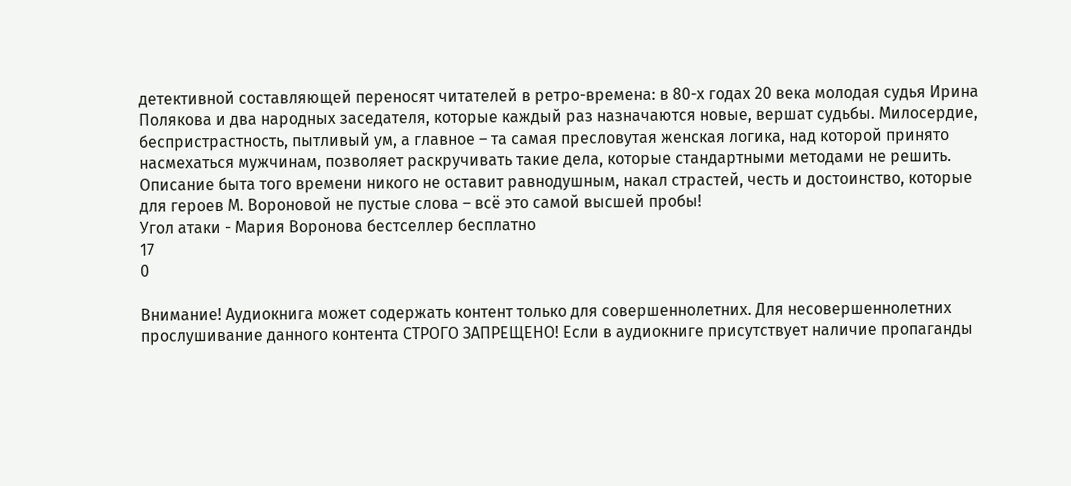детективной составляющей переносят читателей в ретро-времена: в 80-х годах 20 века молодая судья Ирина Полякова и два народных заседателя, которые каждый раз назначаются новые, вершат судьбы. Милосердие, беспристрастность, пытливый ум, а главное – та самая пресловутая женская логика, над которой принято насмехаться мужчинам, позволяет раскручивать такие дела, которые стандартными методами не решить. Описание быта того времени никого не оставит равнодушным, накал страстей, честь и достоинство, которые для героев М. Вороновой не пустые слова – всё это самой высшей пробы!
Угол атаки - Мария Воронова бестселлер бесплатно
17
0

Внимание! Аудиокнига может содержать контент только для совершеннолетних. Для несовершеннолетних прослушивание данного контента СТРОГО ЗАПРЕЩЕНО! Если в аудиокниге присутствует наличие пропаганды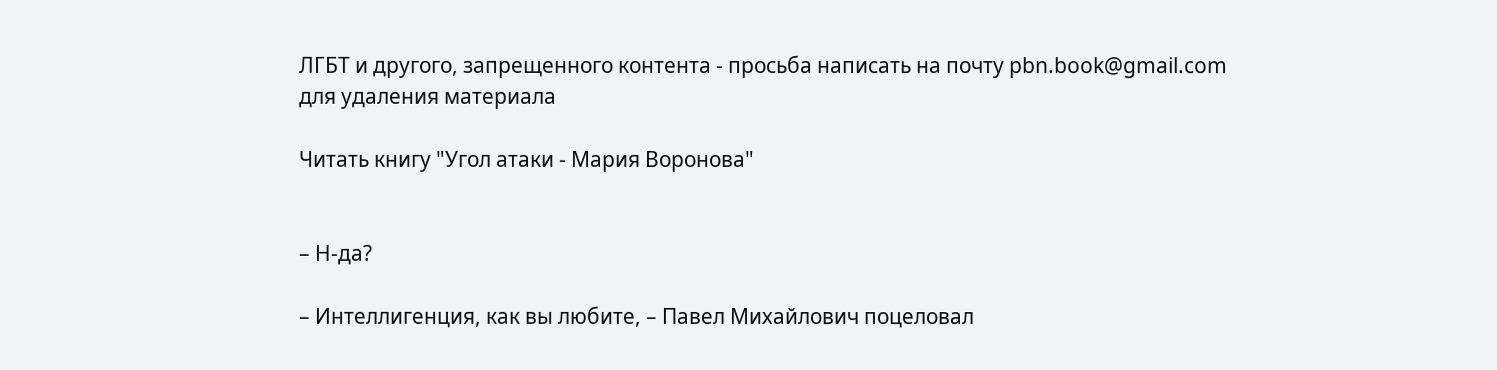ЛГБТ и другого, запрещенного контента - просьба написать на почту pbn.book@gmail.com для удаления материала

Читать книгу "Угол атаки - Мария Воронова"


– Н-да?

– Интеллигенция, как вы любите, – Павел Михайлович поцеловал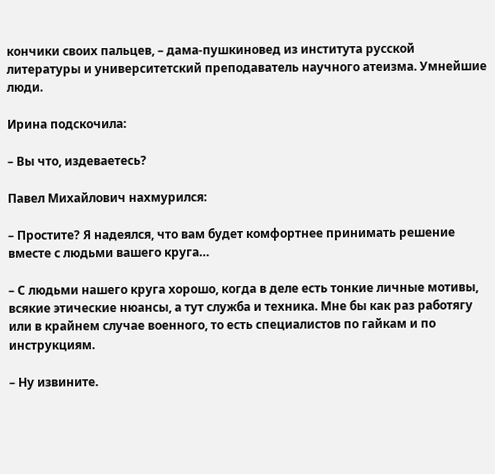кончики своих пальцев, – дама-пушкиновед из института русской литературы и университетский преподаватель научного атеизма. Умнейшие люди.

Ирина подскочила:

– Вы что, издеваетесь?

Павел Михайлович нахмурился:

– Простите? Я надеялся, что вам будет комфортнее принимать решение вместе с людьми вашего круга…

– С людьми нашего круга хорошо, когда в деле есть тонкие личные мотивы, всякие этические нюансы, а тут служба и техника. Мне бы как раз работягу или в крайнем случае военного, то есть специалистов по гайкам и по инструкциям.

– Ну извините.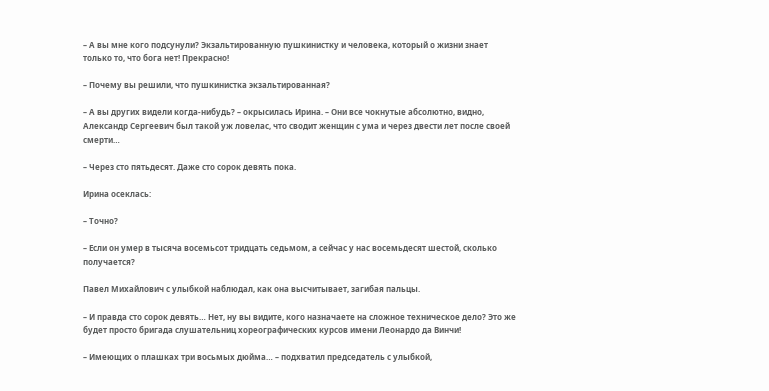– А вы мне кого подсунули? Экзальтированную пушкинистку и человека, который о жизни знает только то, что бога нет! Прекрасно!

– Почему вы решили, что пушкинистка экзальтированная?

– А вы других видели когда-нибудь? – окрысилась Ирина. – Они все чокнутые абсолютно, видно, Александр Сергеевич был такой уж ловелас, что сводит женщин с ума и через двести лет после своей смерти…

– Через сто пятьдесят. Даже сто сорок девять пока.

Ирина осеклась:

– Точно?

– Если он умер в тысяча восемьсот тридцать седьмом, а сейчас у нас восемьдесят шестой, сколько получается?

Павел Михайлович с улыбкой наблюдал, как она высчитывает, загибая пальцы.

– И правда сто сорок девять… Нет, ну вы видите, кого назначаете на сложное техническое дело? Это же будет просто бригада слушательниц хореографических курсов имени Леонардо да Винчи!

– Имеющих о плашках три восьмых дюйма… – подхватил председатель с улыбкой,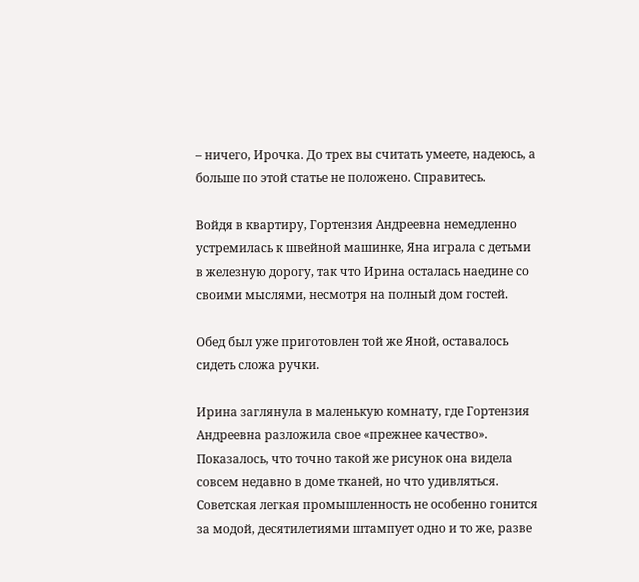– ничего, Ирочка. До трех вы считать умеете, надеюсь, а больше по этой статье не положено. Справитесь.

Войдя в квартиру, Гортензия Андреевна немедленно устремилась к швейной машинке, Яна играла с детьми в железную дорогу, так что Ирина осталась наедине со своими мыслями, несмотря на полный дом гостей.

Обед был уже приготовлен той же Яной, оставалось сидеть сложа ручки.

Ирина заглянула в маленькую комнату, где Гортензия Андреевна разложила свое «прежнее качество». Показалось, что точно такой же рисунок она видела совсем недавно в доме тканей, но что удивляться. Советская легкая промышленность не особенно гонится за модой, десятилетиями штампует одно и то же, разве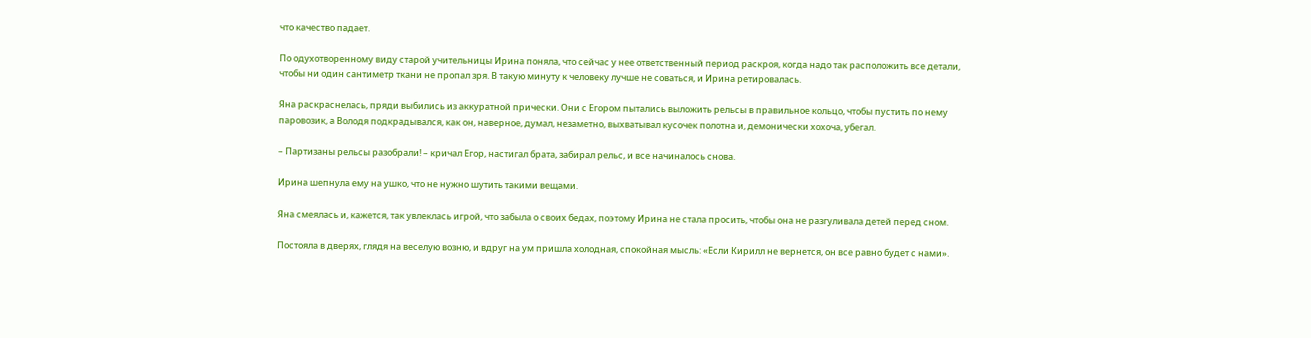что качество падает.

По одухотворенному виду старой учительницы Ирина поняла, что сейчас у нее ответственный период раскроя, когда надо так расположить все детали, чтобы ни один сантиметр ткани не пропал зря. В такую минуту к человеку лучше не соваться, и Ирина ретировалась.

Яна раскраснелась, пряди выбились из аккуратной прически. Они с Егором пытались выложить рельсы в правильное кольцо, чтобы пустить по нему паровозик, а Володя подкрадывался, как он, наверное, думал, незаметно, выхватывал кусочек полотна и, демонически хохоча, убегал.

– Партизаны рельсы разобрали! – кричал Егор, настигал брата, забирал рельс, и все начиналось снова.

Ирина шепнула ему на ушко, что не нужно шутить такими вещами.

Яна смеялась и, кажется, так увлеклась игрой, что забыла о своих бедах, поэтому Ирина не стала просить, чтобы она не разгуливала детей перед сном.

Постояла в дверях, глядя на веселую возню, и вдруг на ум пришла холодная, спокойная мысль: «Если Кирилл не вернется, он все равно будет с нами».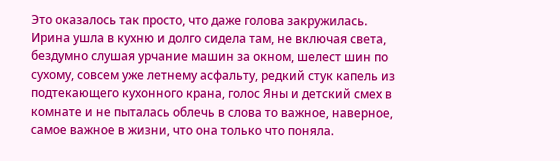Это оказалось так просто, что даже голова закружилась. Ирина ушла в кухню и долго сидела там, не включая света, бездумно слушая урчание машин за окном, шелест шин по сухому, совсем уже летнему асфальту, редкий стук капель из подтекающего кухонного крана, голос Яны и детский смех в комнате и не пыталась облечь в слова то важное, наверное, самое важное в жизни, что она только что поняла.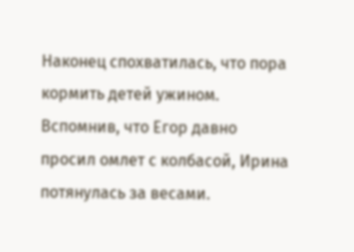Наконец спохватилась, что пора кормить детей ужином. Вспомнив, что Егор давно просил омлет с колбасой, Ирина потянулась за весами.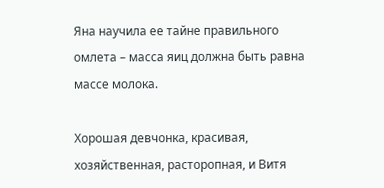Яна научила ее тайне правильного омлета – масса яиц должна быть равна массе молока.

Хорошая девчонка, красивая, хозяйственная, расторопная, и Витя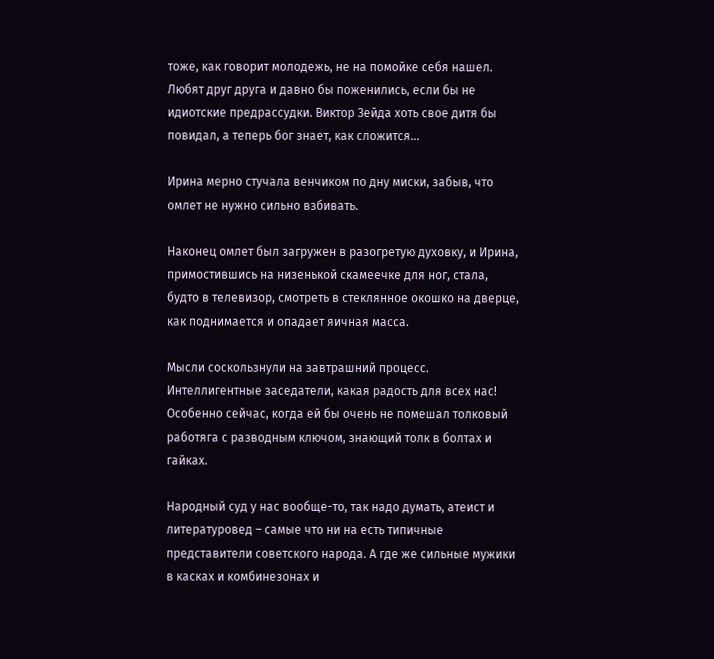тоже, как говорит молодежь, не на помойке себя нашел. Любят друг друга и давно бы поженились, если бы не идиотские предрассудки. Виктор Зейда хоть свое дитя бы повидал, а теперь бог знает, как сложится…

Ирина мерно стучала венчиком по дну миски, забыв, что омлет не нужно сильно взбивать.

Наконец омлет был загружен в разогретую духовку, и Ирина, примостившись на низенькой скамеечке для ног, стала, будто в телевизор, смотреть в стеклянное окошко на дверце, как поднимается и опадает яичная масса.

Мысли соскользнули на завтрашний процесс. Интеллигентные заседатели, какая радость для всех нас! Особенно сейчас, когда ей бы очень не помешал толковый работяга с разводным ключом, знающий толк в болтах и гайках.

Народный суд у нас вообще-то, так надо думать, атеист и литературовед – самые что ни на есть типичные представители советского народа. А где же сильные мужики в касках и комбинезонах и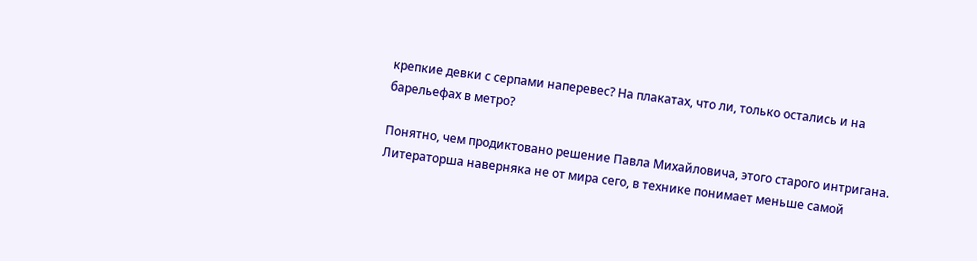крепкие девки с серпами наперевес? На плакатах, что ли, только остались и на барельефах в метро?

Понятно, чем продиктовано решение Павла Михайловича, этого старого интригана. Литераторша наверняка не от мира сего, в технике понимает меньше самой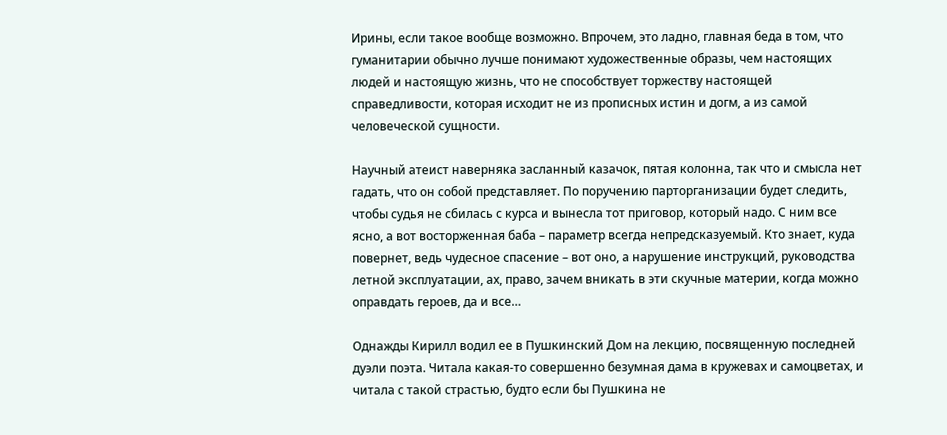Ирины, если такое вообще возможно. Впрочем, это ладно, главная беда в том, что гуманитарии обычно лучше понимают художественные образы, чем настоящих людей и настоящую жизнь, что не способствует торжеству настоящей справедливости, которая исходит не из прописных истин и догм, а из самой человеческой сущности.

Научный атеист наверняка засланный казачок, пятая колонна, так что и смысла нет гадать, что он собой представляет. По поручению парторганизации будет следить, чтобы судья не сбилась с курса и вынесла тот приговор, который надо. С ним все ясно, а вот восторженная баба – параметр всегда непредсказуемый. Кто знает, куда повернет, ведь чудесное спасение – вот оно, а нарушение инструкций, руководства летной эксплуатации, ах, право, зачем вникать в эти скучные материи, когда можно оправдать героев, да и все…

Однажды Кирилл водил ее в Пушкинский Дом на лекцию, посвященную последней дуэли поэта. Читала какая-то совершенно безумная дама в кружевах и самоцветах, и читала с такой страстью, будто если бы Пушкина не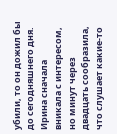убили, то он дожил бы до сегодняшнего дня. Ирина сначала вникала с интересом, но минут через двадцать сообразила, что слушает какие-то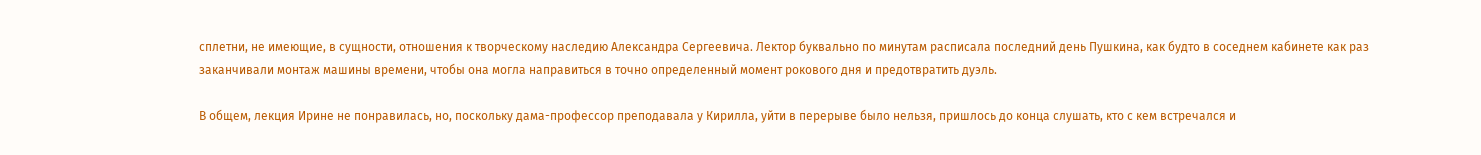сплетни, не имеющие, в сущности, отношения к творческому наследию Александра Сергеевича. Лектор буквально по минутам расписала последний день Пушкина, как будто в соседнем кабинете как раз заканчивали монтаж машины времени, чтобы она могла направиться в точно определенный момент рокового дня и предотвратить дуэль.

В общем, лекция Ирине не понравилась, но, поскольку дама-профессор преподавала у Кирилла, уйти в перерыве было нельзя, пришлось до конца слушать, кто с кем встречался и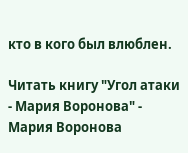кто в кого был влюблен.

Читать книгу "Угол атаки - Мария Воронова" - Мария Воронова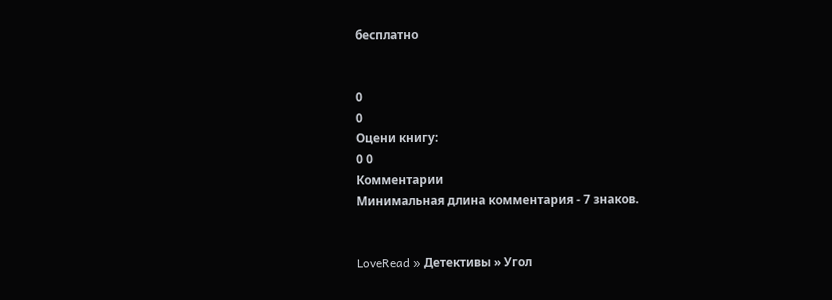бесплатно


0
0
Оцени книгу:
0 0
Комментарии
Минимальная длина комментария - 7 знаков.


LoveRead » Детективы » Угол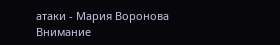атаки - Мария Воронова
Внимание